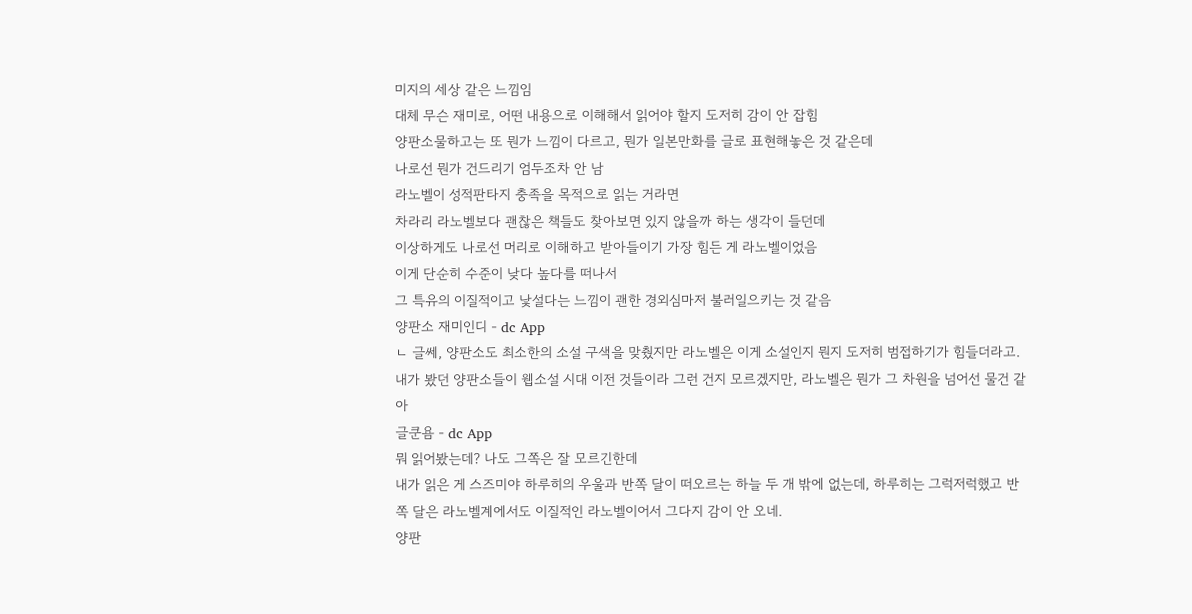미지의 세상 같은 느낌임
대체 무슨 재미로, 어떤 내용으로 이해해서 읽어야 할지 도저히 감이 안 잡힘
양판소물하고는 또 뭔가 느낌이 다르고, 뭔가 일본만화를 글로 표현해놓은 것 같은데
나로선 뭔가 건드리기 엄두조차 안 남
라노벨이 성적판타지 충족을 목적으로 읽는 거라면
차라리 라노벨보다 괜찮은 책들도 찾아보면 있지 않을까 하는 생각이 들던데
이상하게도 나로선 머리로 이해하고 받아들이기 가장 힘든 게 라노벨이었음
이게 단순히 수준이 낮다 높다를 떠나서
그 특유의 이질적이고 낯설다는 느낌이 괜한 경외심마저 불러일으키는 것 같음
양판소 재미인디 - dc App
ㄴ 글쎄, 양판소도 최소한의 소설 구색을 맞췄지만 라노벨은 이게 소설인지 뭔지 도저히 범접하기가 힘들더라고. 내가 봤던 양판소들이 웹소설 시대 이전 것들이라 그런 건지 모르겠지만, 라노벨은 뭔가 그 차원을 넘어선 물건 같아
글쿤욤 - dc App
뭐 읽어봤는데? 나도 그쪽은 잘 모르긴한데
내가 읽은 게 스즈미야 하루히의 우울과 반쪽 달이 떠오르는 하늘 두 개 밖에 없는데, 하루히는 그럭저럭했고 반쪽 달은 라노벨계에서도 이질적인 라노벨이어서 그다지 감이 안 오네.
양판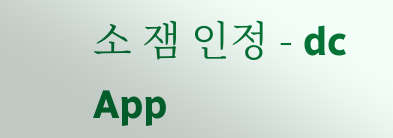소 잼 인정 - dc App